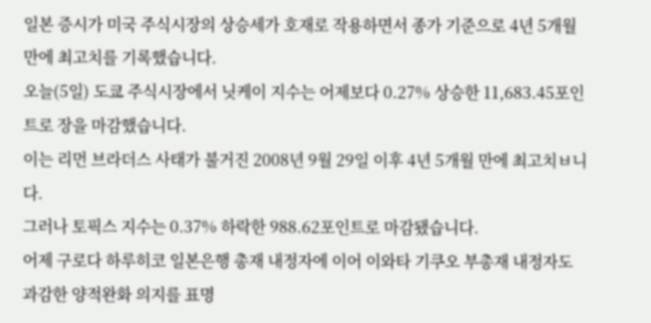일본 증시가 미국 주식시장의 상승세가 호재로 작용하면서 종가 기준으로 4년 5개월 만에 최고치를 기록했습니다.
오늘(5일) 도쿄 주식시장에서 닛케이 지수는 어제보다 0.27% 상승한 11,683.45포인트로 장을 마감했습니다.
이는 리먼 브라더스 사태가 불거진 2008년 9월 29일 이후 4년 5개월 만에 최고치ㅂ니다.
그러나 토픽스 지수는 0.37% 하락한 988.62포인트로 마감됐습니다.
어제 구로다 하루히코 일본은행 총재 내정자에 이어 이와타 기쿠오 부총재 내정자도 과감한 양적완화 의지를 표명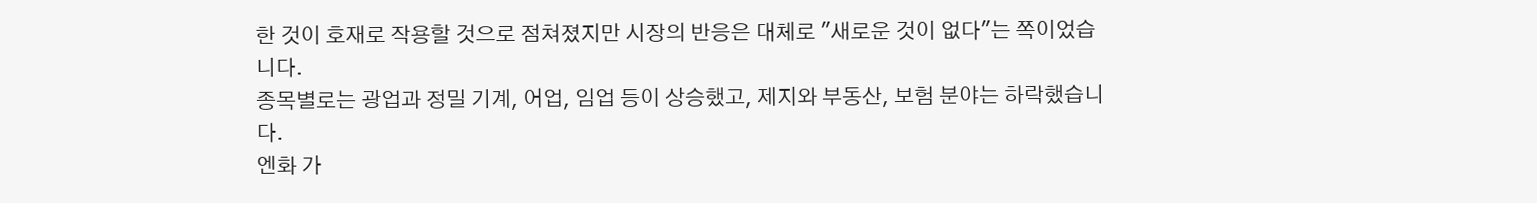한 것이 호재로 작용할 것으로 점쳐졌지만 시장의 반응은 대체로 "새로운 것이 없다"는 쪽이었습니다.
종목별로는 광업과 정밀 기계, 어업, 임업 등이 상승했고, 제지와 부동산, 보험 분야는 하락했습니다.
엔화 가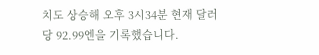치도 상승해 오후 3시34분 현재 달러당 92.99엔을 기록했습니다.